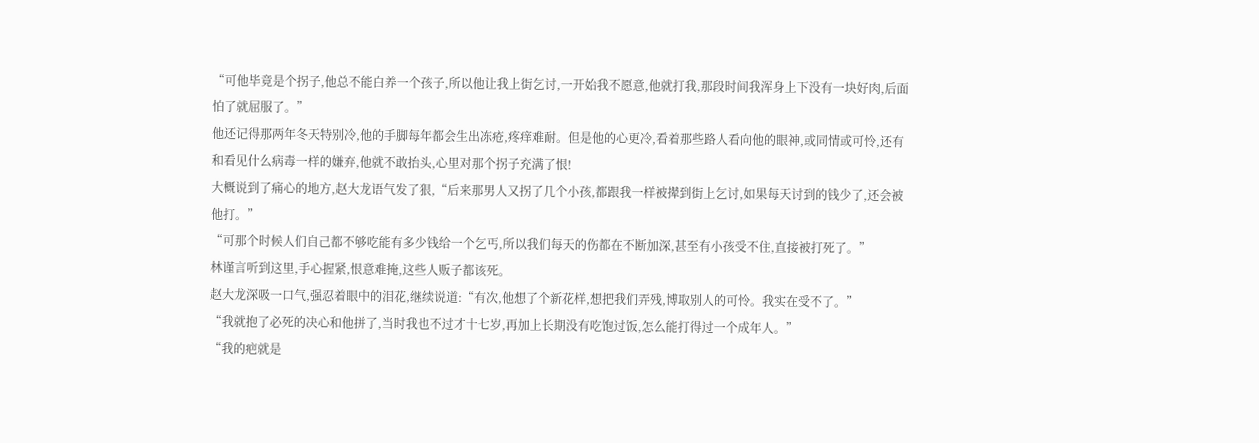“可他毕竟是个拐子,他总不能白养一个孩子,所以他让我上街乞讨,一开始我不愿意,他就打我,那段时间我浑身上下没有一块好肉,后面怕了就屈服了。”
他还记得那两年冬天特别冷,他的手脚每年都会生出冻疮,疼痒难耐。但是他的心更冷,看着那些路人看向他的眼神,或同情或可怜,还有和看见什么病毒一样的嫌弃,他就不敢抬头,心里对那个拐子充满了恨!
大概说到了痛心的地方,赵大龙语气发了狠,“后来那男人又拐了几个小孩,都跟我一样被撵到街上乞讨,如果每天讨到的钱少了,还会被他打。”
“可那个时候人们自己都不够吃能有多少钱给一个乞丐,所以我们每天的伤都在不断加深,甚至有小孩受不住,直接被打死了。”
林谨言听到这里,手心握紧,恨意难掩,这些人贩子都该死。
赵大龙深吸一口气,强忍着眼中的泪花,继续说道:“有次,他想了个新花样,想把我们弄残,博取别人的可怜。我实在受不了。”
“我就抱了必死的决心和他拼了,当时我也不过才十七岁,再加上长期没有吃饱过饭,怎么能打得过一个成年人。”
“我的疤就是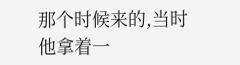那个时候来的,当时他拿着一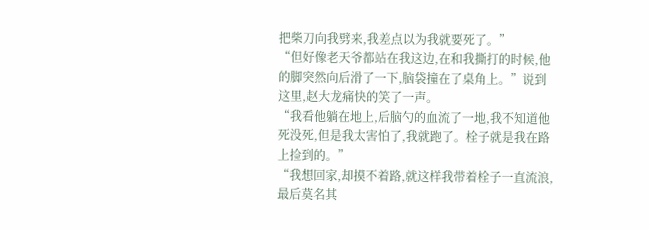把柴刀向我劈来,我差点以为我就要死了。”
“但好像老天爷都站在我这边,在和我撕打的时候,他的脚突然向后滑了一下,脑袋撞在了桌角上。”说到这里,赵大龙痛快的笑了一声。
“我看他躺在地上,后脑勺的血流了一地,我不知道他死没死,但是我太害怕了,我就跑了。栓子就是我在路上捡到的。”
“我想回家,却摸不着路,就这样我带着栓子一直流浪,最后莫名其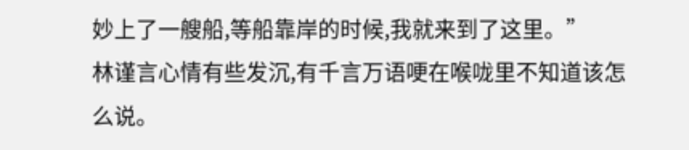妙上了一艘船,等船靠岸的时候,我就来到了这里。”
林谨言心情有些发沉,有千言万语哽在喉咙里不知道该怎么说。